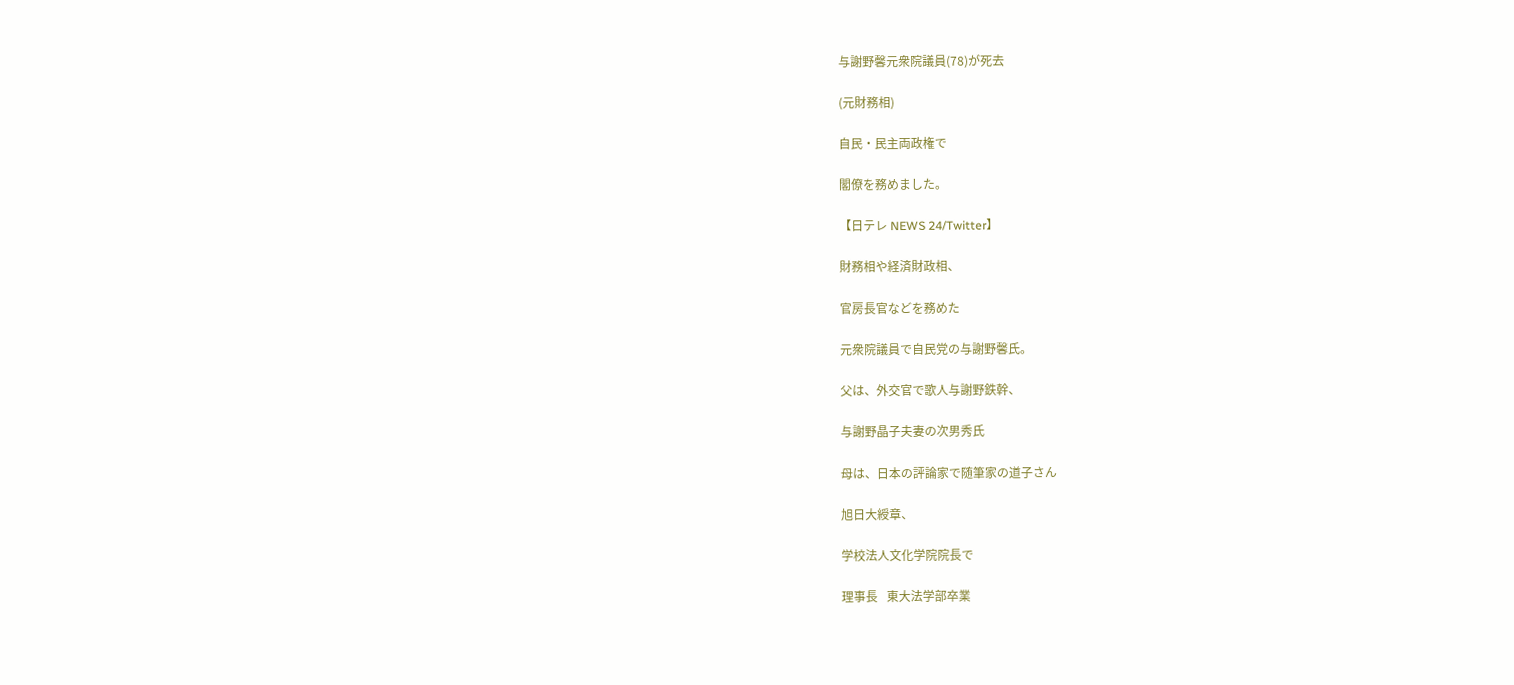与謝野馨元衆院議員(78)が死去

(元財務相)

自民・民主両政権で

閣僚を務めました。

【日テレ NEWS 24/Twitter】

財務相や経済財政相、

官房長官などを務めた

元衆院議員で自民党の与謝野馨氏。

父は、外交官で歌人与謝野鉄幹、

与謝野晶子夫妻の次男秀氏

母は、日本の評論家で随筆家の道子さん

旭日大綬章、

学校法人文化学院院長で

理事長   東大法学部卒業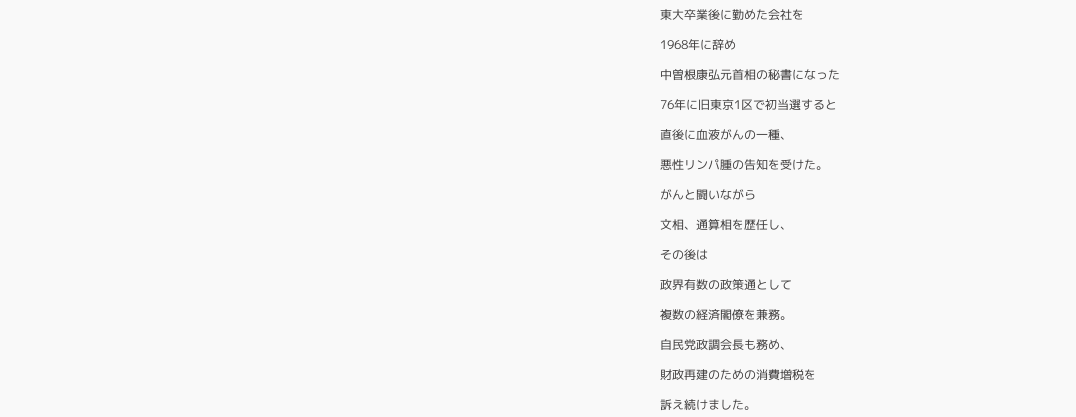東大卒業後に勤めた会社を

1968年に辞め

中曽根康弘元首相の秘書になった

76年に旧東京1区で初当選すると

直後に血液がんの一種、

悪性リンパ腫の告知を受けた。

がんと闘いながら

文相、通算相を歴任し、

その後は

政界有数の政策通として

複数の経済閣僚を兼務。

自民党政調会長も務め、

財政再建のための消費増税を

訴え続けました。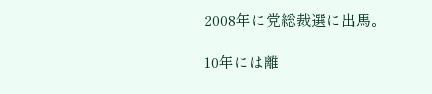2008年に党総裁選に出馬。

10年には離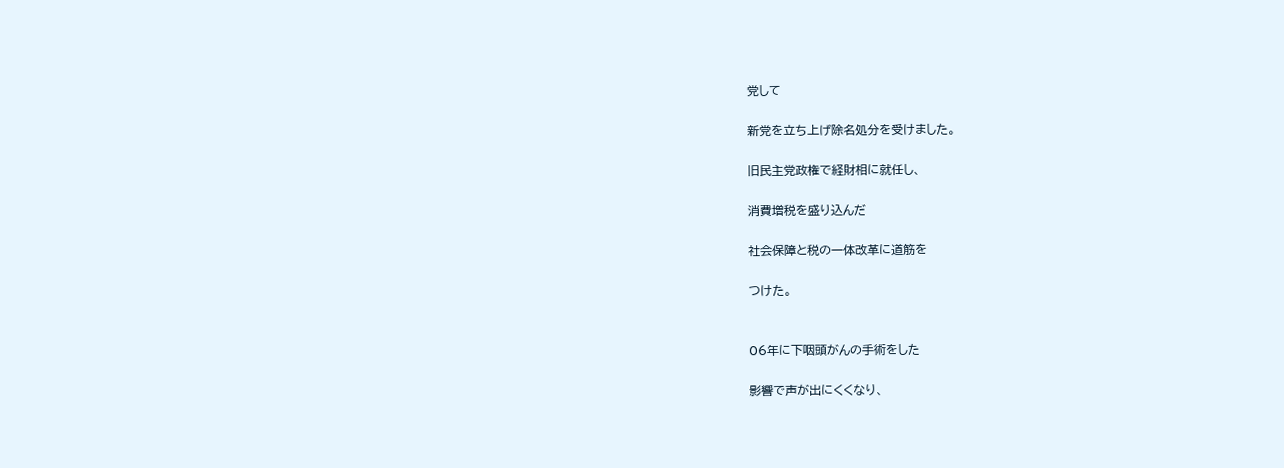党して

新党を立ち上げ除名処分を受けました。

旧民主党政権で経財相に就任し、

消費増税を盛り込んだ

社会保障と税の一体改革に道筋を

つけた。


06年に下咽頭がんの手術をした

影響で声が出にくくなり、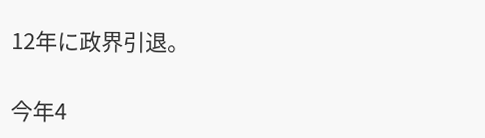12年に政界引退。

今年4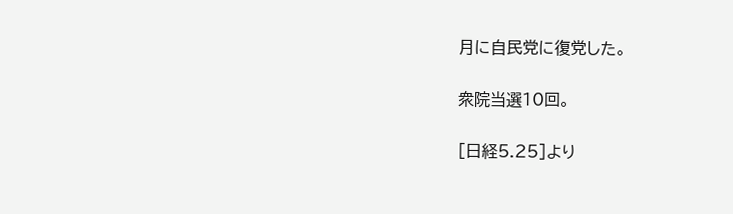月に自民党に復党した。

衆院当選10回。

[日経5.25]より